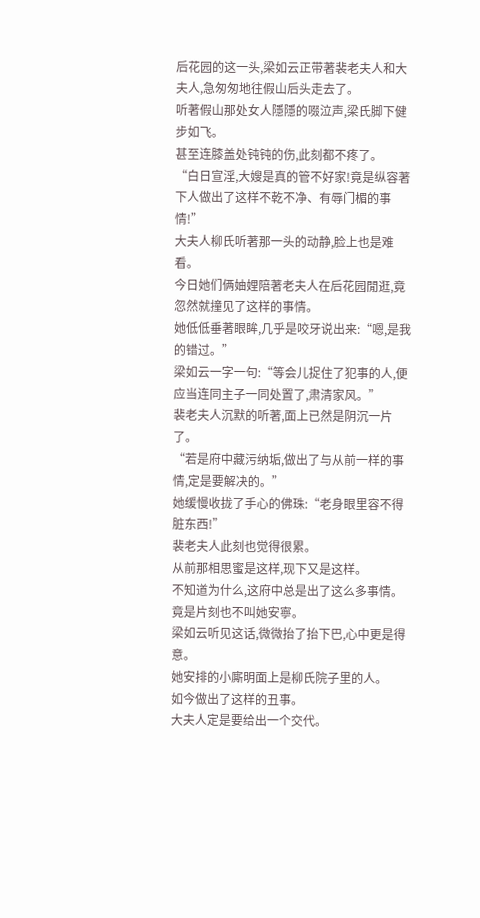后花园的这一头,梁如云正带著裴老夫人和大夫人,急匆匆地往假山后头走去了。
听著假山那处女人隱隱的啜泣声,梁氏脚下健步如飞。
甚至连膝盖处钝钝的伤,此刻都不疼了。
“白日宣淫,大嫂是真的管不好家!竟是纵容著下人做出了这样不乾不净、有辱门楣的事情!”
大夫人柳氏听著那一头的动静,脸上也是难看。
今日她们俩妯娌陪著老夫人在后花园閒逛,竟忽然就撞见了这样的事情。
她低低垂著眼眸,几乎是咬牙说出来:“嗯,是我的错过。”
梁如云一字一句:“等会儿捉住了犯事的人,便应当连同主子一同处置了,肃清家风。”
裴老夫人沉默的听著,面上已然是阴沉一片了。
“若是府中藏污纳垢,做出了与从前一样的事情,定是要解决的。”
她缓慢收拢了手心的佛珠:“老身眼里容不得脏东西!”
裴老夫人此刻也觉得很累。
从前那相思蜜是这样,现下又是这样。
不知道为什么,这府中总是出了这么多事情。
竟是片刻也不叫她安寧。
梁如云听见这话,微微抬了抬下巴,心中更是得意。
她安排的小廝明面上是柳氏院子里的人。
如今做出了这样的丑事。
大夫人定是要给出一个交代。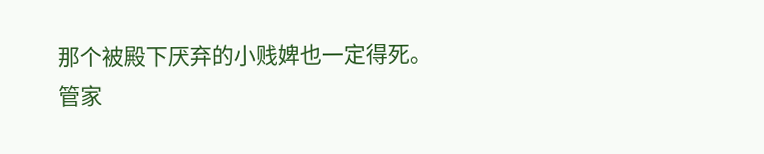那个被殿下厌弃的小贱婢也一定得死。
管家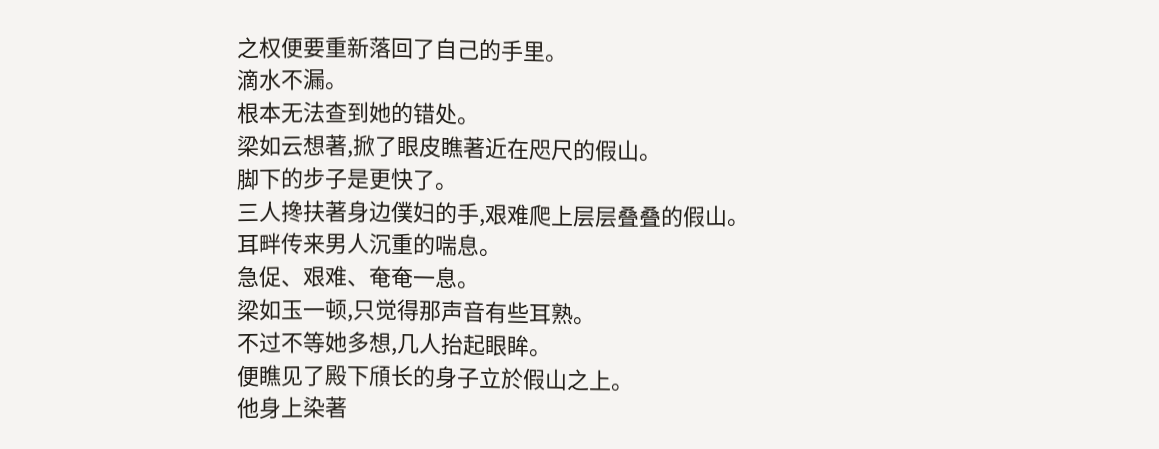之权便要重新落回了自己的手里。
滴水不漏。
根本无法查到她的错处。
梁如云想著,掀了眼皮瞧著近在咫尺的假山。
脚下的步子是更快了。
三人搀扶著身边僕妇的手,艰难爬上层层叠叠的假山。
耳畔传来男人沉重的喘息。
急促、艰难、奄奄一息。
梁如玉一顿,只觉得那声音有些耳熟。
不过不等她多想,几人抬起眼眸。
便瞧见了殿下頎长的身子立於假山之上。
他身上染著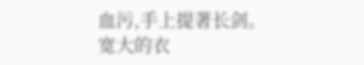血污,手上提著长剑。
宽大的衣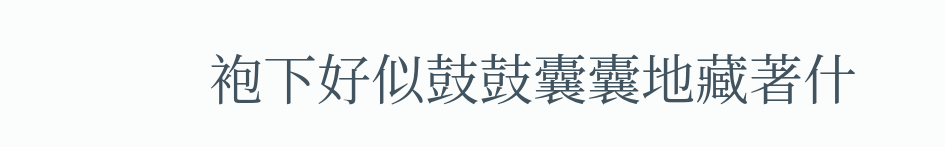袍下好似鼓鼓囊囊地藏著什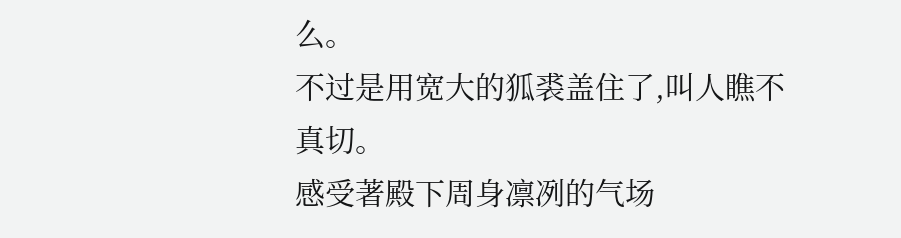么。
不过是用宽大的狐裘盖住了,叫人瞧不真切。
感受著殿下周身凛冽的气场